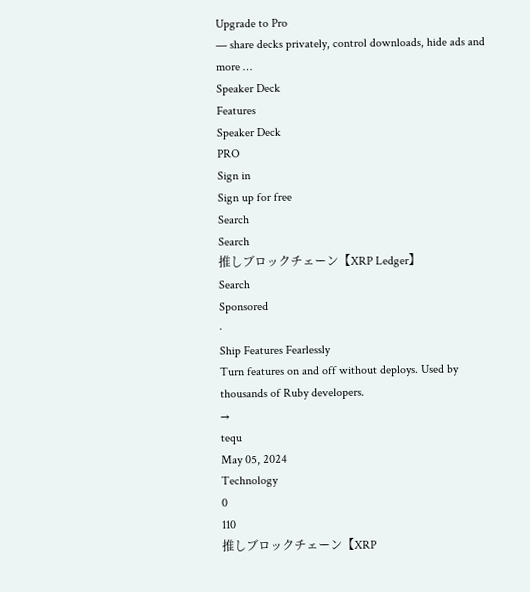Upgrade to Pro
— share decks privately, control downloads, hide ads and more …
Speaker Deck
Features
Speaker Deck
PRO
Sign in
Sign up for free
Search
Search
推しブロックチェーン【XRP Ledger】
Search
Sponsored
·
Ship Features Fearlessly
Turn features on and off without deploys. Used by thousands of Ruby developers.
→
tequ
May 05, 2024
Technology
0
110
推しブロックチェーン【XRP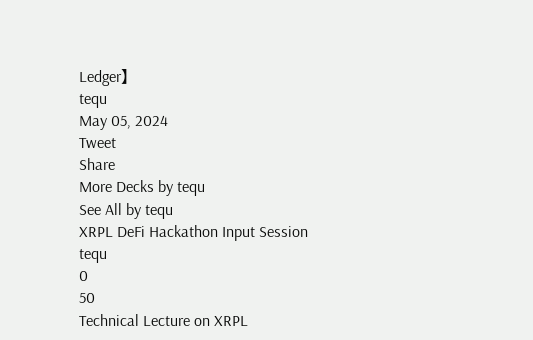Ledger】
tequ
May 05, 2024
Tweet
Share
More Decks by tequ
See All by tequ
XRPL DeFi Hackathon Input Session
tequ
0
50
Technical Lecture on XRPL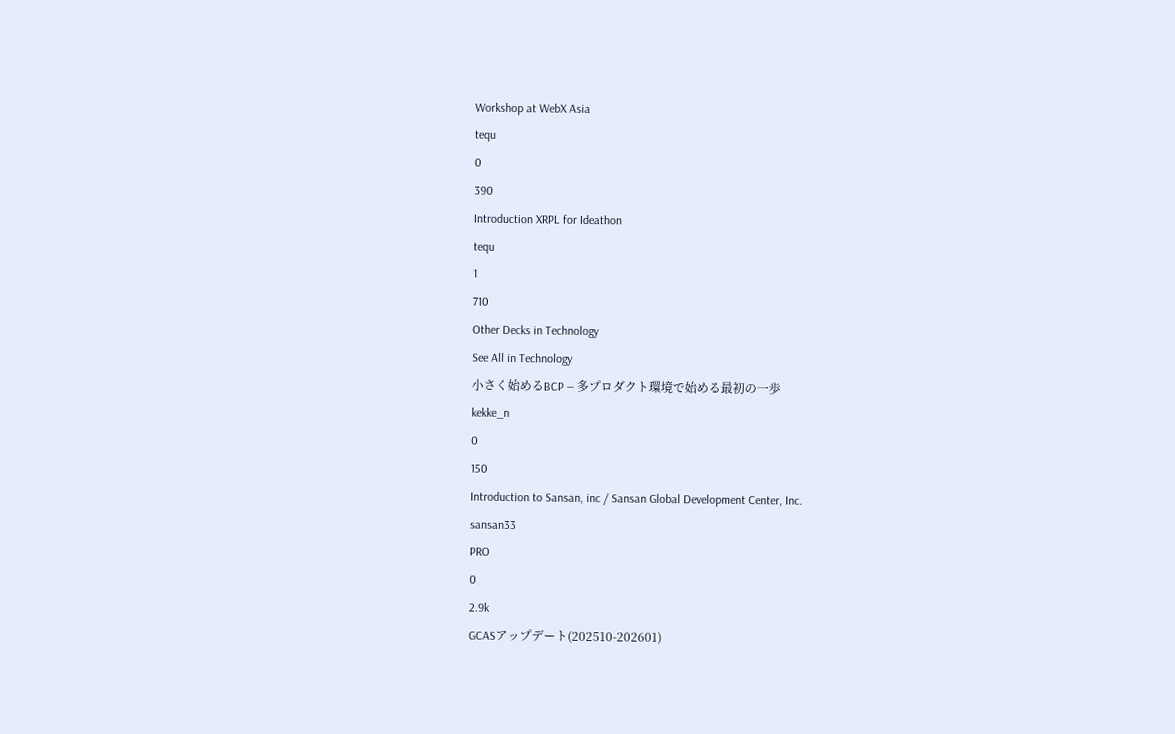Workshop at WebX Asia
tequ
0
390
Introduction XRPL for Ideathon
tequ
1
710
Other Decks in Technology
See All in Technology
小さく始めるBCP ― 多プロダクト環境で始める最初の一歩
kekke_n
0
150
Introduction to Sansan, inc / Sansan Global Development Center, Inc.
sansan33
PRO
0
2.9k
GCASアップデート(202510-202601)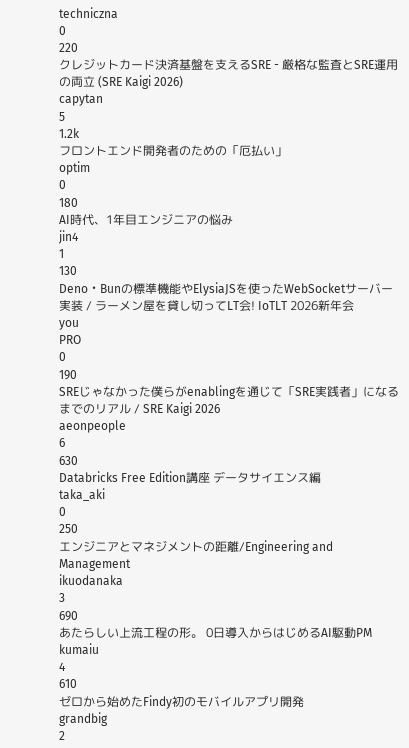techniczna
0
220
クレジットカード決済基盤を支えるSRE - 厳格な監査とSRE運用の両立 (SRE Kaigi 2026)
capytan
5
1.2k
フロントエンド開発者のための「厄払い」
optim
0
180
AI時代、1年目エンジニアの悩み
jin4
1
130
Deno・Bunの標準機能やElysiaJSを使ったWebSocketサーバー実装 / ラーメン屋を貸し切ってLT会! IoTLT 2026新年会
you
PRO
0
190
SREじゃなかった僕らがenablingを通じて「SRE実践者」になるまでのリアル / SRE Kaigi 2026
aeonpeople
6
630
Databricks Free Edition講座 データサイエンス編
taka_aki
0
250
エンジニアとマネジメントの距離/Engineering and Management
ikuodanaka
3
690
あたらしい上流工程の形。 0日導入からはじめるAI駆動PM
kumaiu
4
610
ゼロから始めたFindy初のモバイルアプリ開発
grandbig
2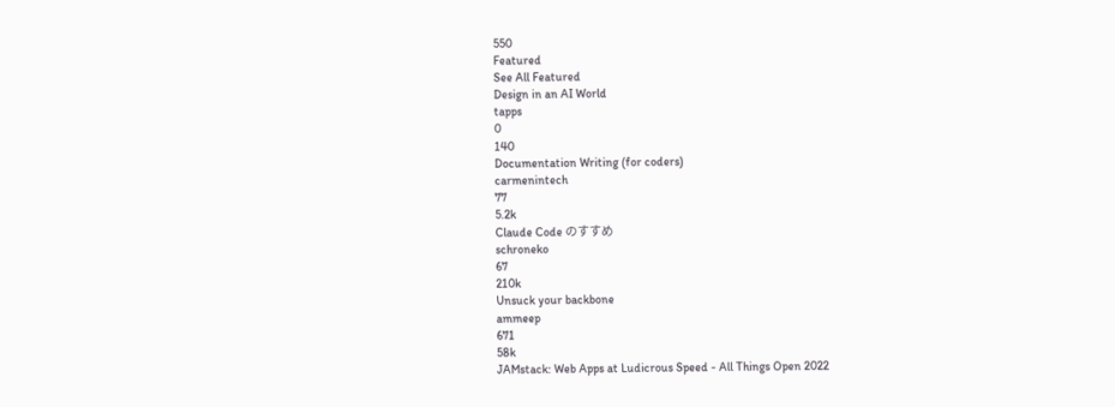550
Featured
See All Featured
Design in an AI World
tapps
0
140
Documentation Writing (for coders)
carmenintech
77
5.2k
Claude Code のすすめ
schroneko
67
210k
Unsuck your backbone
ammeep
671
58k
JAMstack: Web Apps at Ludicrous Speed - All Things Open 2022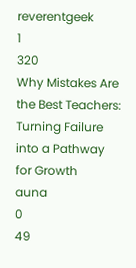reverentgeek
1
320
Why Mistakes Are the Best Teachers: Turning Failure into a Pathway for Growth
auna
0
49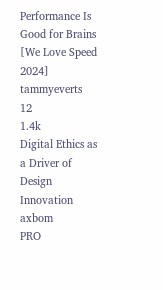Performance Is Good for Brains [We Love Speed 2024]
tammyeverts
12
1.4k
Digital Ethics as a Driver of Design Innovation
axbom
PRO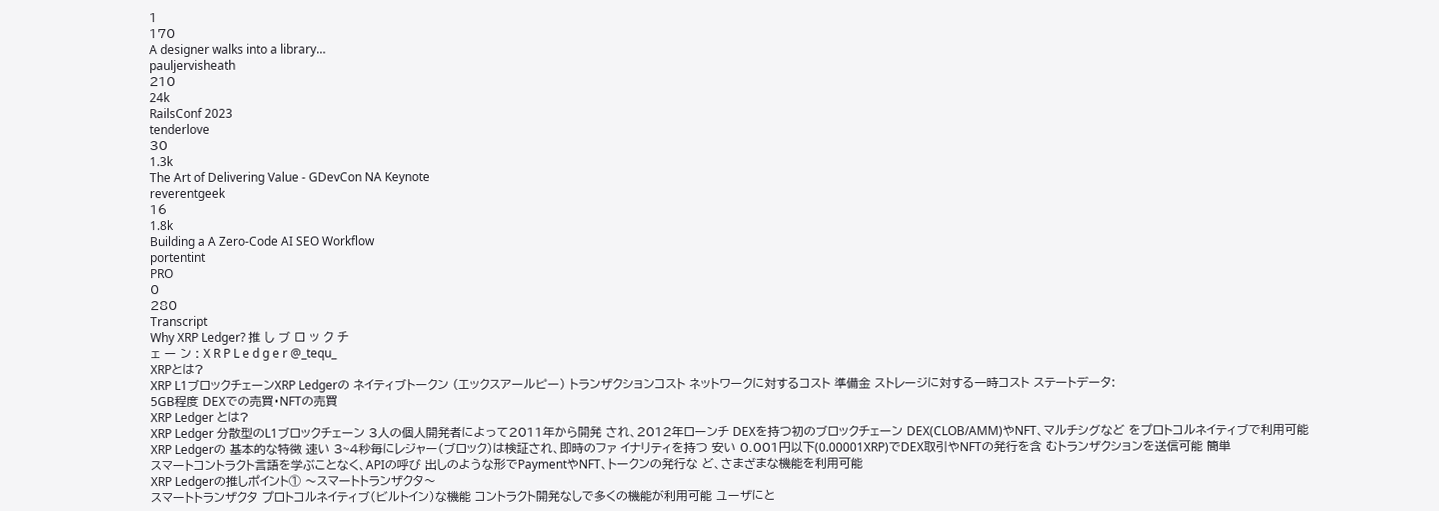1
170
A designer walks into a library…
pauljervisheath
210
24k
RailsConf 2023
tenderlove
30
1.3k
The Art of Delivering Value - GDevCon NA Keynote
reverentgeek
16
1.8k
Building a A Zero-Code AI SEO Workflow
portentint
PRO
0
280
Transcript
Why XRP Ledger? 推 し ブ ロ ッ ク チ
ェ ー ン : X R P L e d g e r @_tequ_
XRPとは?
XRP L1ブロックチェーンXRP Ledgerの ネイティブトークン (エックスアールピー) トランザクションコスト ネットワークに対するコスト 準備金 ストレージに対する一時コスト ステートデータ:
5GB程度 DEXでの売買・NFTの売買
XRP Ledger とは?
XRP Ledger 分散型のL1ブロックチェーン 3人の個人開発者によって2011年から開発 され、2012年ローンチ DEXを持つ初のブロックチェーン DEX(CLOB/AMM)やNFT、マルチシグなど をプロトコルネイティブで利用可能
XRP Ledgerの 基本的な特徴 速い 3~4秒毎にレジャー(ブロック)は検証され、即時のファ イナリティを持つ 安い 0.001円以下(0.00001XRP)でDEX取引やNFTの発行を含 むトランザクションを送信可能 簡単
スマートコントラクト言語を学ぶことなく、APIの呼び 出しのような形でPaymentやNFT、トークンの発行な ど、さまざまな機能を利用可能
XRP Ledgerの推しポイント① 〜スマートトランザクタ〜
スマートトランザクタ プロトコルネイティブ(ビルトイン)な機能 コントラクト開発なしで多くの機能が利用可能 ユーザにと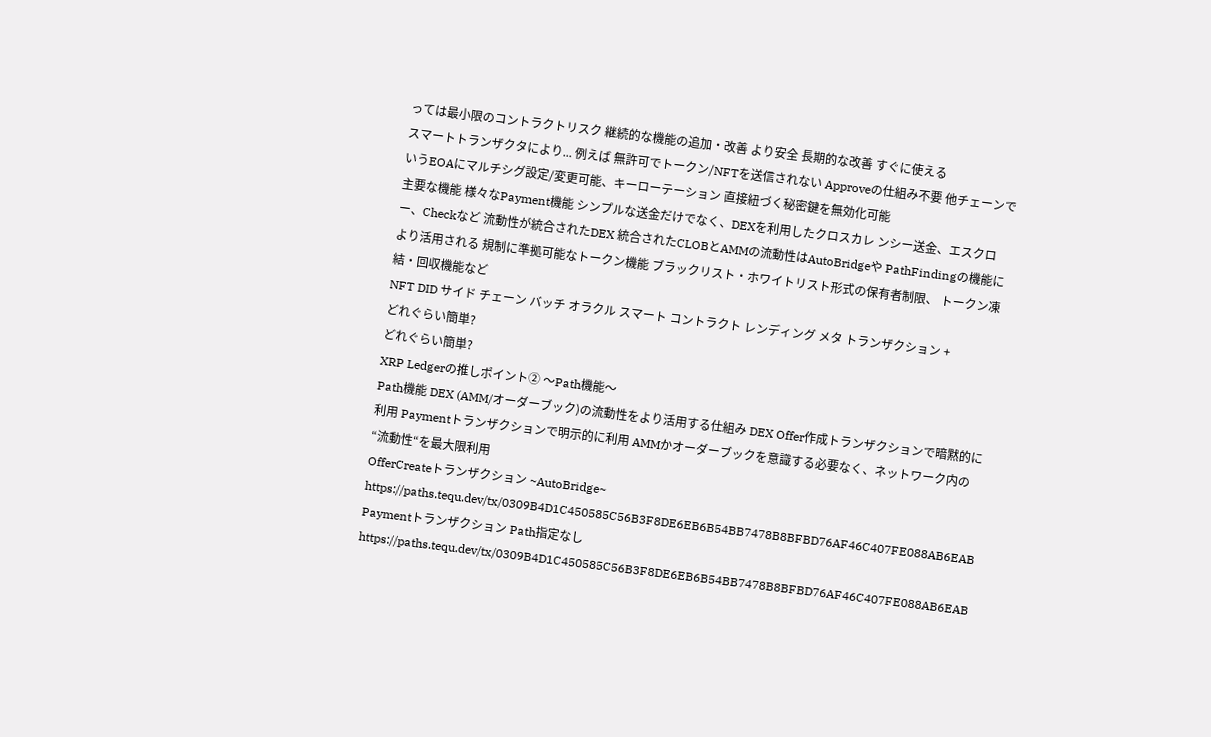っては最小限のコントラクトリスク 継続的な機能の追加・改善 より安全 長期的な改善 すぐに使える
スマートトランザクタにより... 例えば 無許可でトークン/NFTを送信されない Approveの仕組み不要 他チェーンでいうEOAにマルチシグ設定/変更可能、キーローテーション 直接紐づく秘密鍵を無効化可能
主要な機能 様々なPayment機能 シンプルな送金だけでなく、DEXを利用したクロスカレ ンシー送金、エスクロー、Checkなど 流動性が統合されたDEX 統合されたCLOBとAMMの流動性はAutoBridgeや PathFindingの機能により活用される 規制に準拠可能なトークン機能 ブラックリスト・ホワイトリスト形式の保有者制限、 トークン凍結・回収機能など
NFT DID サイド チェーン バッチ オラクル スマート コントラクト レンディング メタ トランザクション +
どれぐらい簡単?
どれぐらい簡単?
XRP Ledgerの推しポイント② 〜Path機能〜
Path機能 DEX (AMM/オーダーブック)の流動性をより活用する仕組み DEX Offer作成トランザクションで暗黙的に利用 Paymentトランザクションで明示的に利用 AMMかオーダーブックを意識する必要なく、ネットワーク内の“流動性“を最大限利用
OfferCreateトランザクション ~AutoBridge~ https://paths.tequ.dev/tx/0309B4D1C450585C56B3F8DE6EB6B54BB7478B8BFBD76AF46C407FE088AB6EAB
Paymentトランザクション Path指定なし https://paths.tequ.dev/tx/0309B4D1C450585C56B3F8DE6EB6B54BB7478B8BFBD76AF46C407FE088AB6EAB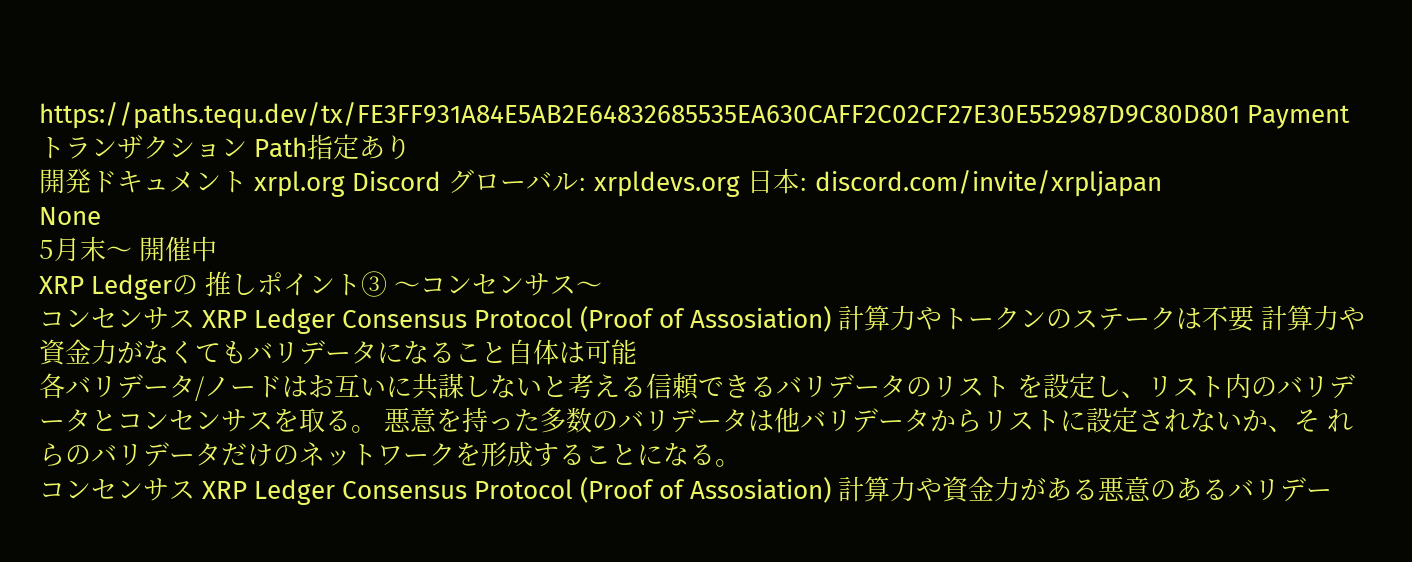https://paths.tequ.dev/tx/FE3FF931A84E5AB2E64832685535EA630CAFF2C02CF27E30E552987D9C80D801 Paymentトランザクション Path指定あり
開発ドキュメント xrpl.org Discord グローバル: xrpldevs.org 日本: discord.com/invite/xrpljapan
None
5月末〜 開催中
XRP Ledgerの 推しポイント③ 〜コンセンサス〜
コンセンサス XRP Ledger Consensus Protocol (Proof of Assosiation) 計算力やトークンのステークは不要 計算力や資金力がなくてもバリデータになること自体は可能
各バリデータ/ノードはお互いに共謀しないと考える信頼できるバリデータのリスト を設定し、リスト内のバリデータとコンセンサスを取る。 悪意を持った多数のバリデータは他バリデータからリストに設定されないか、そ れらのバリデータだけのネットワークを形成することになる。
コンセンサス XRP Ledger Consensus Protocol (Proof of Assosiation) 計算力や資金力がある悪意のあるバリデー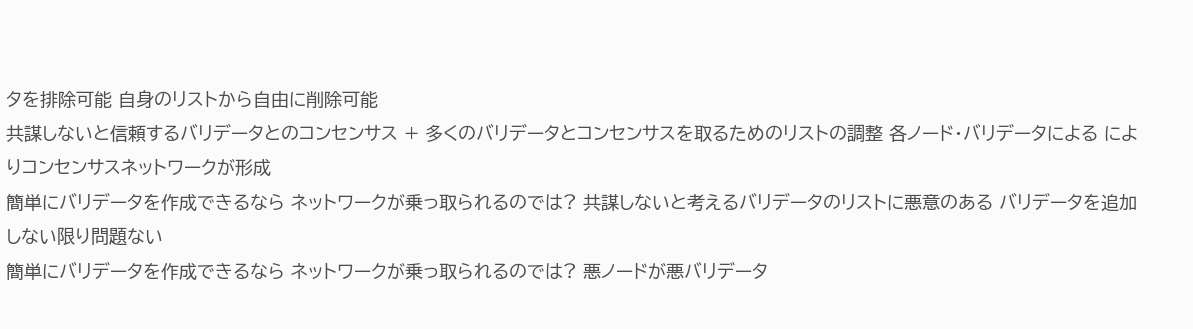タを排除可能 自身のリストから自由に削除可能
共謀しないと信頼するバリデータとのコンセンサス + 多くのバリデータとコンセンサスを取るためのリストの調整 各ノード・バリデータによる によりコンセンサスネットワークが形成
簡単にバリデータを作成できるなら ネットワークが乗っ取られるのでは? 共謀しないと考えるバリデータのリストに悪意のある バリデータを追加しない限り問題ない
簡単にバリデータを作成できるなら ネットワークが乗っ取られるのでは? 悪ノードが悪バリデータ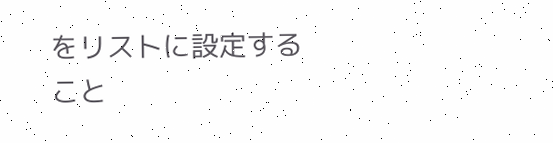をリストに設定すること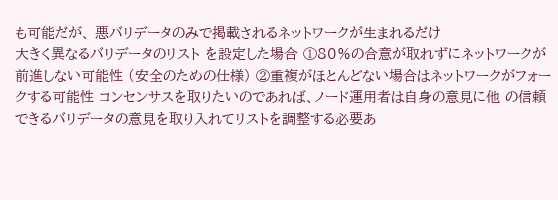も可能だが、 悪バリデータのみで掲載されるネットワークが生まれるだけ
大きく異なるバリデータのリスト を設定した場合 ①80%の合意が取れずにネットワークが前進しない可能性 (安全のための仕様) ②重複がほとんどない場合はネットワークがフォークする可能性 コンセンサスを取りたいのであれば、ノード運用者は自身の意見に他 の信頼できるバリデータの意見を取り入れてリストを調整する必要あ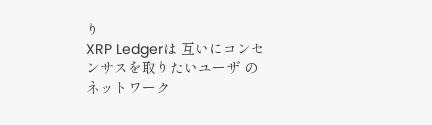り
XRP Ledgerは 互いにコンセンサスを取りたいユーザ のネットワーク